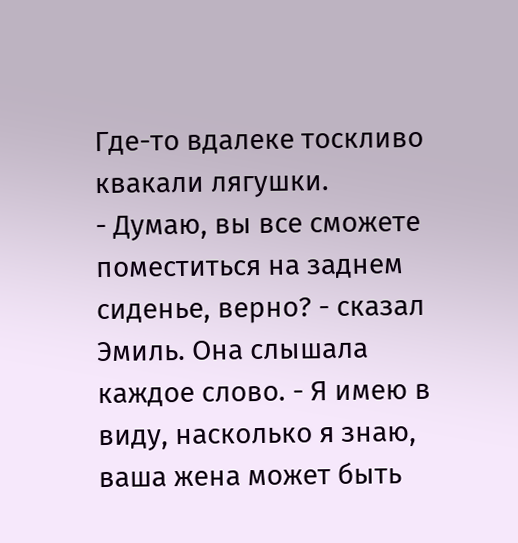Где-то вдалеке тоскливо квакали лягушки.
- Думаю, вы все сможете поместиться на заднем сиденье, верно? - сказал Эмиль. Она слышала каждое слово. - Я имею в виду, насколько я знаю, ваша жена может быть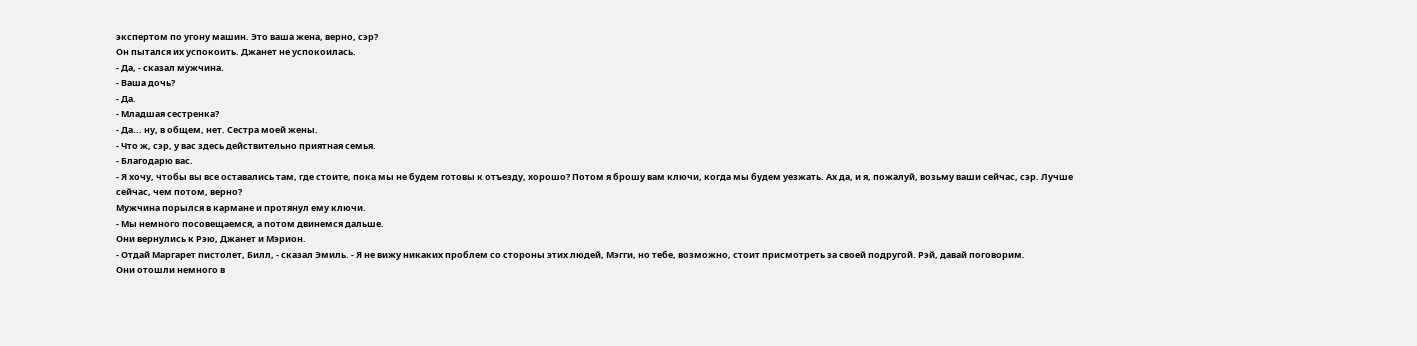экспертом по угону машин. Это ваша жена, верно, сэр?
Он пытался их успокоить. Джанет не успокоилась.
- Да, - сказал мужчина.
- Ваша дочь?
- Да.
- Младшая сестренка?
- Да... ну, в общем, нет. Сестра моей жены.
- Что ж, сэр, у вас здесь действительно приятная семья.
- Благодарю вас.
- Я хочу, чтобы вы все оставались там, где стоите, пока мы не будем готовы к отъезду, хорошо? Потом я брошу вам ключи, когда мы будем уезжать. Ах да, и я, пожалуй, возьму ваши сейчас, сэр. Лучше сейчас, чем потом, верно?
Мужчина порылся в кармане и протянул ему ключи.
- Мы немного посовещаемся, а потом двинемся дальше.
Они вернулись к Рэю, Джанет и Мэрион.
- Отдай Маргарет пистолет, Билл, - сказал Эмиль. - Я не вижу никаких проблем со стороны этих людей, Мэгги, но тебе, возможно, стоит присмотреть за своей подругой. Рэй, давай поговорим.
Они отошли немного в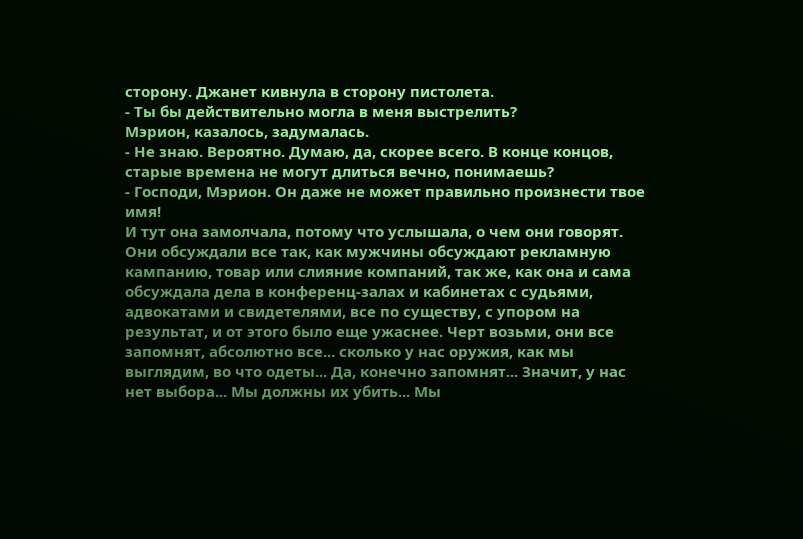сторону. Джанет кивнула в сторону пистолета.
- Ты бы действительно могла в меня выстрелить?
Мэрион, казалось, задумалась.
- Не знаю. Вероятно. Думаю, да, скорее всего. В конце концов, старые времена не могут длиться вечно, понимаешь?
- Господи, Мэрион. Он даже не может правильно произнести твое имя!
И тут она замолчала, потому что услышала, о чем они говорят. Они обсуждали все так, как мужчины обсуждают рекламную кампанию, товар или слияние компаний, так же, как она и сама обсуждала дела в конференц-залах и кабинетах с судьями, адвокатами и свидетелями, все по существу, с упором на результат, и от этого было еще ужаснее. Черт возьми, они все запомнят, абсолютно все... сколько у нас оружия, как мы выглядим, во что одеты... Да, конечно запомнят... Значит, у нас нет выбора... Мы должны их убить... Мы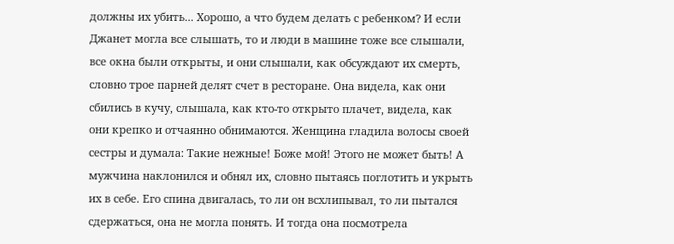должны их убить... Хорошо, а что будем делать с ребенком? И если Джанет могла все слышать, то и люди в машине тоже все слышали, все окна были открыты, и они слышали, как обсуждают их смерть, словно трое парней делят счет в ресторане. Она видела, как они сбились в кучу, слышала, как кто-то открыто плачет, видела, как они крепко и отчаянно обнимаются. Женщина гладила волосы своей сестры и думала: Такие нежные! Боже мой! Этого не может быть! А мужчина наклонился и обнял их, словно пытаясь поглотить и укрыть их в себе. Его спина двигалась, то ли он всхлипывал, то ли пытался сдержаться, она не могла понять. И тогда она посмотрела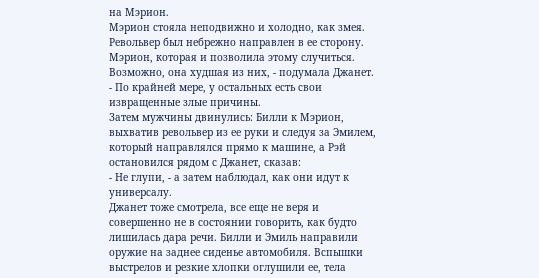на Мэрион.
Мэрион стояла неподвижно и холодно, как змея. Револьвер был небрежно направлен в ее сторону.
Мэрион, которая и позволила этому случиться.
Возможно, она худшая из них, - подумала Джанет. - По крайней мере, у остальных есть свои извращенные злые причины.
Затем мужчины двинулись: Билли к Мэрион, выхватив револьвер из ее руки и следуя за Эмилем, который направлялся прямо к машине, а Рэй остановился рядом с Джанет, сказав:
- Не глупи, - а затем наблюдал, как они идут к универсалу.
Джанет тоже смотрела, все еще не веря и совершенно не в состоянии говорить, как будто лишилась дара речи. Билли и Эмиль направили оружие на заднее сиденье автомобиля. Вспышки выстрелов и резкие хлопки оглушили ее, тела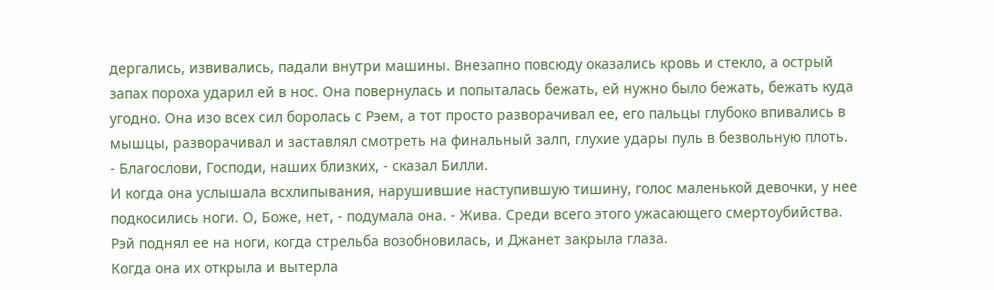дергались, извивались, падали внутри машины. Внезапно повсюду оказались кровь и стекло, а острый запах пороха ударил ей в нос. Она повернулась и попыталась бежать, ей нужно было бежать, бежать куда угодно. Она изо всех сил боролась с Рэем, а тот просто разворачивал ее, его пальцы глубоко впивались в мышцы, разворачивал и заставлял смотреть на финальный залп, глухие удары пуль в безвольную плоть.
- Благослови, Господи, наших близких, - сказал Билли.
И когда она услышала всхлипывания, нарушившие наступившую тишину, голос маленькой девочки, у нее подкосились ноги. О, Боже, нет, - подумала она. - Жива. Среди всего этого ужасающего смертоубийства.
Рэй поднял ее на ноги, когда стрельба возобновилась, и Джанет закрыла глаза.
Когда она их открыла и вытерла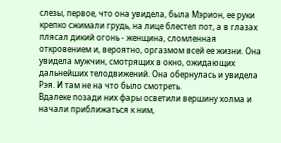слезы, первое, что она увидела, была Мэрион, ее руки крепко сжимали грудь, на лице блестел пот, а в глазах плясал дикий огонь - женщина, сломленная откровением и, вероятно, оргазмом всей ее жизни. Она увидела мужчин, смотрящих в окно, ожидающих дальнейших телодвижений. Она обернулась и увидела Рэя. И там не на что было смотреть.
Вдалеке позади них фары осветили вершину холма и начали приближаться к ним,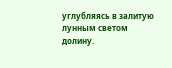углубляясь в залитую лунным светом долину.